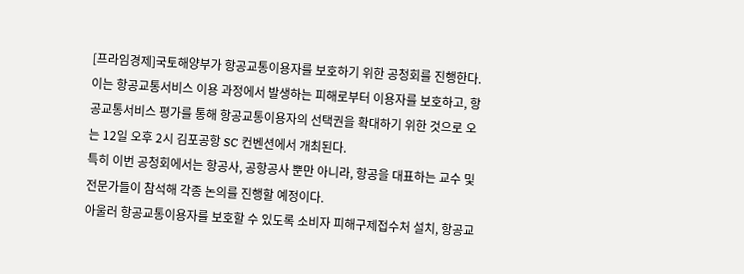[프라임경제]국토해양부가 항공교통이용자를 보호하기 위한 공청회를 진행한다.
이는 항공교통서비스 이용 과정에서 발생하는 피해로부터 이용자를 보호하고, 항공교통서비스 평가를 통해 항공교통이용자의 선택권을 확대하기 위한 것으로 오는 12일 오후 2시 김포공항 SC 컨벤션에서 개최된다.
특히 이번 공청회에서는 항공사, 공항공사 뿐만 아니라, 항공을 대표하는 교수 및 전문가들이 참석해 각종 논의를 진행할 예정이다.
아울러 항공교통이용자를 보호할 수 있도록 소비자 피해구제접수처 설치, 항공교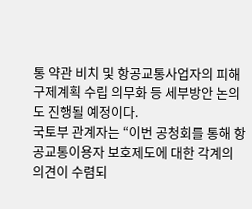통 약관 비치 및 항공교통사업자의 피해구제계획 수립 의무화 등 세부방안 논의도 진행될 예정이다.
국토부 관계자는 “이번 공청회를 통해 항공교통이용자 보호제도에 대한 각계의 의견이 수렴되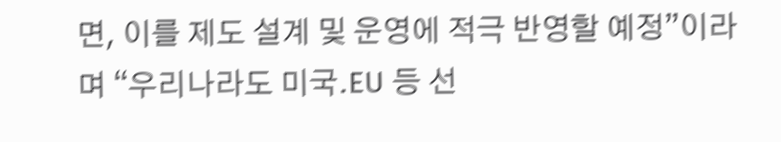면, 이를 제도 설계 및 운영에 적극 반영할 예정”이라며 “우리나라도 미국․EU 등 선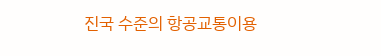진국 수준의 항공교통이용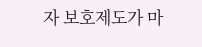자 보호제도가 마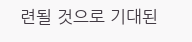련될 것으로 기대된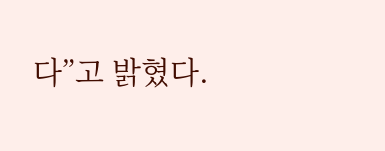다”고 밝혔다.